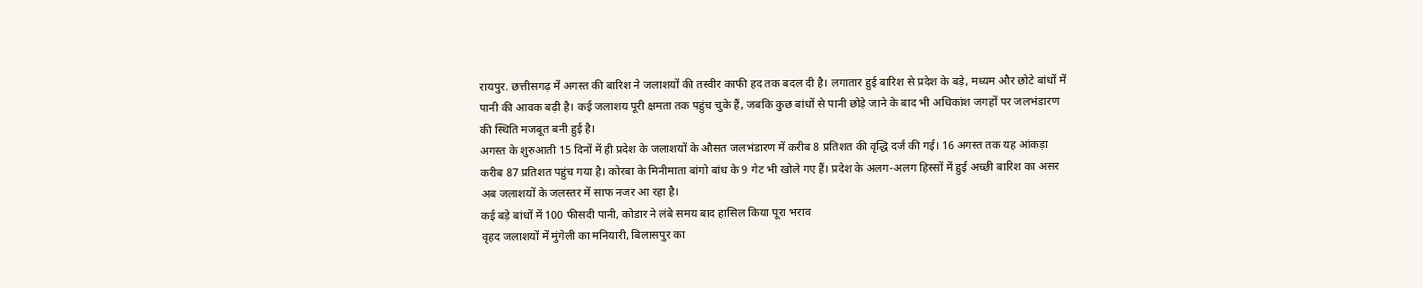रायपुर. छत्तीसगढ़ में अगस्त की बारिश ने जलाशयों की तस्वीर काफी हद तक बदल दी है। लगातार हुई बारिश से प्रदेश के बड़े, मध्यम और छोटे बांधों में पानी की आवक बढ़ी है। कई जलाशय पूरी क्षमता तक पहुंच चुके हैं, जबकि कुछ बांधों से पानी छोड़े जाने के बाद भी अधिकांश जगहों पर जलभंडारण की स्थिति मजबूत बनी हुई है।
अगस्त के शुरुआती 15 दिनों में ही प्रदेश के जलाशयों के औसत जलभंडारण में करीब 8 प्रतिशत की वृद्धि दर्ज की गई। 16 अगस्त तक यह आंकड़ा करीब 87 प्रतिशत पहुंच गया है। कोरबा के मिनीमाता बांगो बांध के 9 गेट भी खोले गए हैं। प्रदेश के अलग-अलग हिस्सों में हुई अच्छी बारिश का असर अब जलाशयों के जलस्तर में साफ नजर आ रहा है।
कई बड़े बांधों में 100 फीसदी पानी, कोडार ने लंबे समय बाद हासिल किया पूरा भराव
वृहद जलाशयों में मुंगेली का मनियारी, बिलासपुर का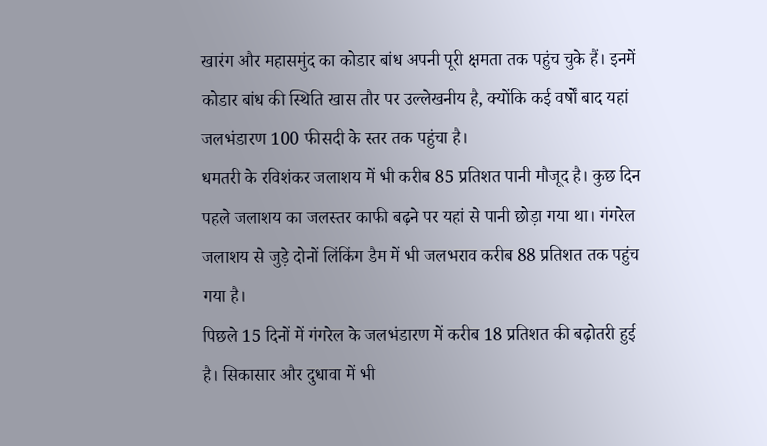खारंग और महासमुंद का कोडार बांध अपनी पूरी क्षमता तक पहुंच चुके हैं। इनमें कोडार बांध की स्थिति खास तौर पर उल्लेखनीय है, क्योंकि कई वर्षों बाद यहां जलभंडारण 100 फीसदी के स्तर तक पहुंचा है।
धमतरी के रविशंकर जलाशय में भी करीब 85 प्रतिशत पानी मौजूद है। कुछ दिन पहले जलाशय का जलस्तर काफी बढ़ने पर यहां से पानी छोड़ा गया था। गंगरेल जलाशय से जुड़े दोनों लिंकिंग डैम में भी जलभराव करीब 88 प्रतिशत तक पहुंच गया है।
पिछले 15 दिनों में गंगरेल के जलभंडारण में करीब 18 प्रतिशत की बढ़ोतरी हुई है। सिकासार और दुधावा में भी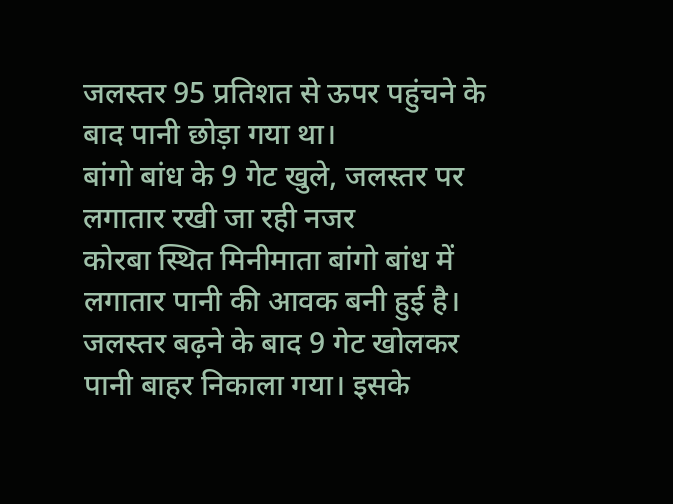जलस्तर 95 प्रतिशत से ऊपर पहुंचने के बाद पानी छोड़ा गया था।
बांगो बांध के 9 गेट खुले, जलस्तर पर लगातार रखी जा रही नजर
कोरबा स्थित मिनीमाता बांगो बांध में लगातार पानी की आवक बनी हुई है। जलस्तर बढ़ने के बाद 9 गेट खोलकर पानी बाहर निकाला गया। इसके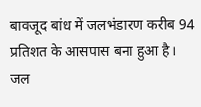बावजूद बांध में जलभंडारण करीब 94 प्रतिशत के आसपास बना हुआ है।
जल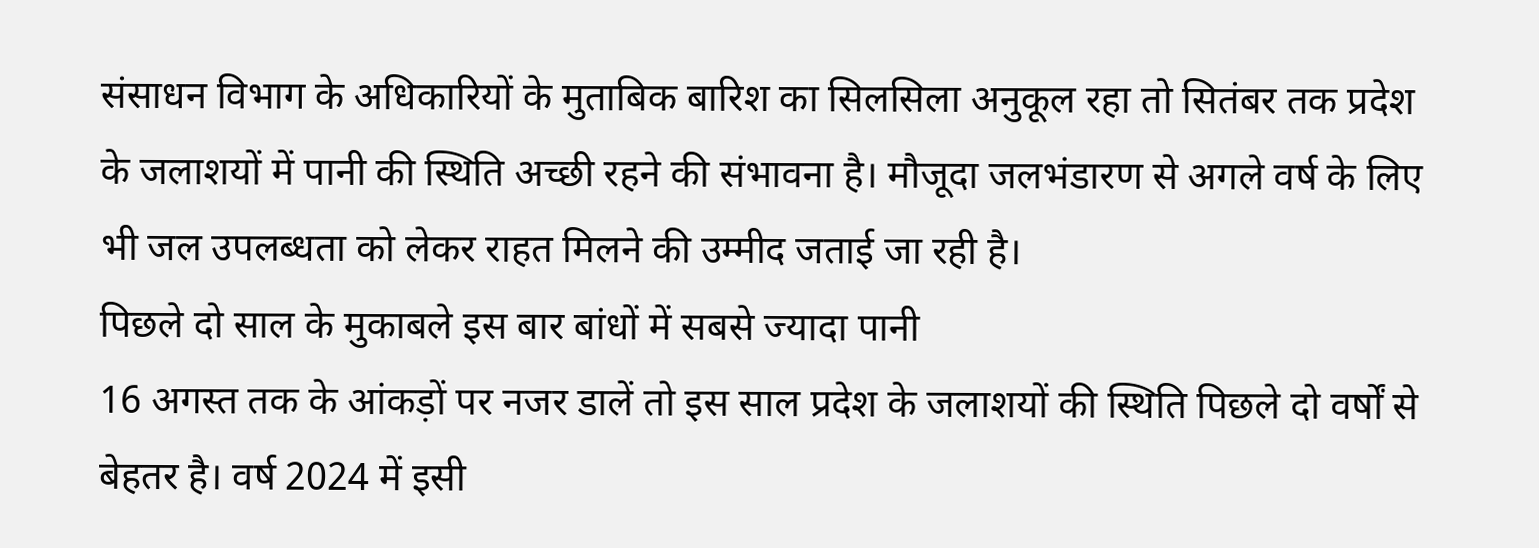संसाधन विभाग के अधिकारियों के मुताबिक बारिश का सिलसिला अनुकूल रहा तो सितंबर तक प्रदेश के जलाशयों में पानी की स्थिति अच्छी रहने की संभावना है। मौजूदा जलभंडारण से अगले वर्ष के लिए भी जल उपलब्धता को लेकर राहत मिलने की उम्मीद जताई जा रही है।
पिछले दो साल के मुकाबले इस बार बांधों में सबसे ज्यादा पानी
16 अगस्त तक के आंकड़ों पर नजर डालें तो इस साल प्रदेश के जलाशयों की स्थिति पिछले दो वर्षों से बेहतर है। वर्ष 2024 में इसी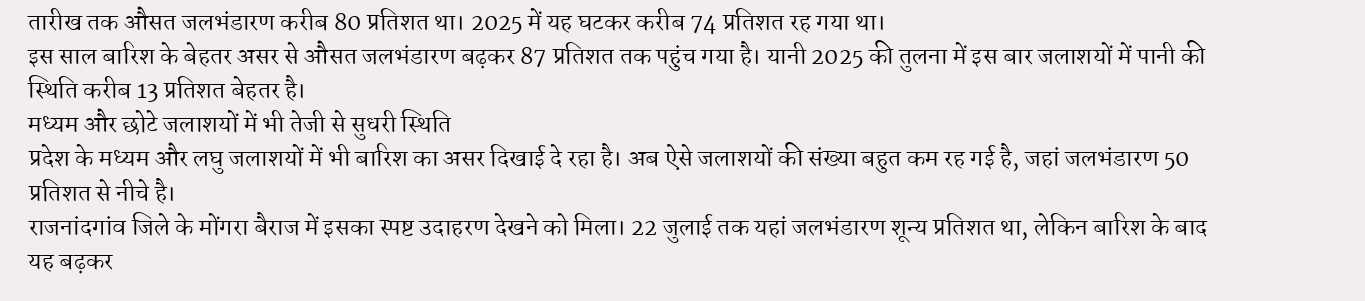तारीख तक औसत जलभंडारण करीब 80 प्रतिशत था। 2025 में यह घटकर करीब 74 प्रतिशत रह गया था।
इस साल बारिश के बेहतर असर से औसत जलभंडारण बढ़कर 87 प्रतिशत तक पहुंच गया है। यानी 2025 की तुलना में इस बार जलाशयों में पानी की स्थिति करीब 13 प्रतिशत बेहतर है।
मध्यम और छोटे जलाशयों में भी तेजी से सुधरी स्थिति
प्रदेश के मध्यम और लघु जलाशयों में भी बारिश का असर दिखाई दे रहा है। अब ऐसे जलाशयों की संख्या बहुत कम रह गई है, जहां जलभंडारण 50 प्रतिशत से नीचे है।
राजनांदगांव जिले के मोंगरा बैराज में इसका स्पष्ट उदाहरण देखने को मिला। 22 जुलाई तक यहां जलभंडारण शून्य प्रतिशत था, लेकिन बारिश के बाद यह बढ़कर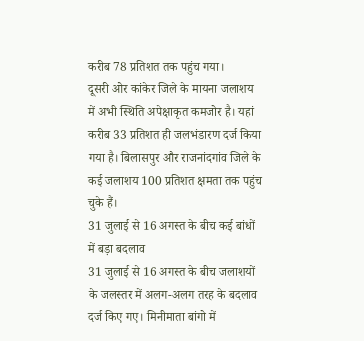करीब 78 प्रतिशत तक पहुंच गया।
दूसरी ओर कांकेर जिले के मायना जलाशय में अभी स्थिति अपेक्षाकृत कमजोर है। यहां करीब 33 प्रतिशत ही जलभंडारण दर्ज किया गया है। बिलासपुर और राजनांदगांव जिले के कई जलाशय 100 प्रतिशत क्षमता तक पहुंच चुके हैं।
31 जुलाई से 16 अगस्त के बीच कई बांधों में बड़ा बदलाव
31 जुलाई से 16 अगस्त के बीच जलाशयों के जलस्तर में अलग-अलग तरह के बदलाव दर्ज किए गए। मिनीमाता बांगो में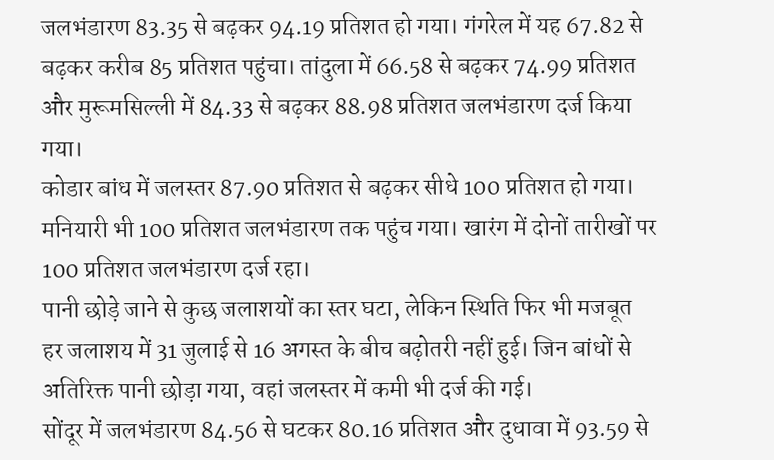जलभंडारण 83.35 से बढ़कर 94.19 प्रतिशत हो गया। गंगरेल में यह 67.82 से बढ़कर करीब 85 प्रतिशत पहुंचा। तांदुला में 66.58 से बढ़कर 74.99 प्रतिशत और मुरूमसिल्ली में 84.33 से बढ़कर 88.98 प्रतिशत जलभंडारण दर्ज किया गया।
कोडार बांध में जलस्तर 87.90 प्रतिशत से बढ़कर सीधे 100 प्रतिशत हो गया। मनियारी भी 100 प्रतिशत जलभंडारण तक पहुंच गया। खारंग में दोनों तारीखों पर 100 प्रतिशत जलभंडारण दर्ज रहा।
पानी छोड़े जाने से कुछ जलाशयों का स्तर घटा, लेकिन स्थिति फिर भी मजबूत
हर जलाशय में 31 जुलाई से 16 अगस्त के बीच बढ़ोतरी नहीं हुई। जिन बांधों से अतिरिक्त पानी छोड़ा गया, वहां जलस्तर में कमी भी दर्ज की गई।
सोंदूर में जलभंडारण 84.56 से घटकर 80.16 प्रतिशत और दुधावा में 93.59 से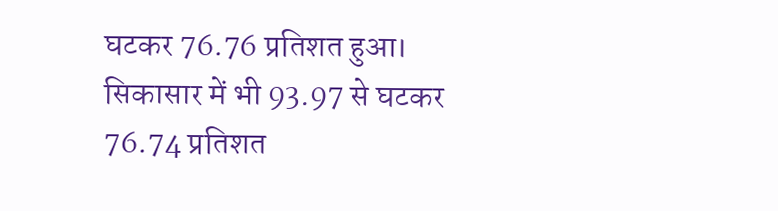घटकर 76.76 प्रतिशत हुआ। सिकासार में भी 93.97 से घटकर 76.74 प्रतिशत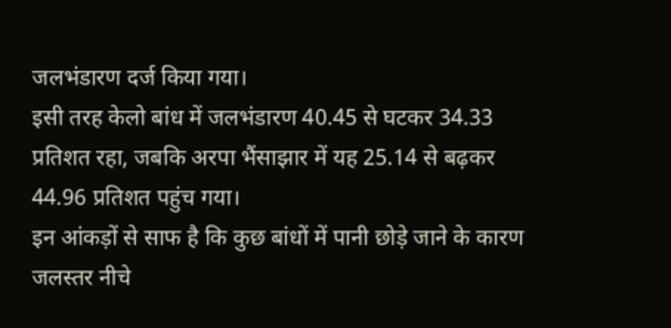जलभंडारण दर्ज किया गया।
इसी तरह केलो बांध में जलभंडारण 40.45 से घटकर 34.33 प्रतिशत रहा, जबकि अरपा भैंसाझार में यह 25.14 से बढ़कर 44.96 प्रतिशत पहुंच गया।
इन आंकड़ों से साफ है कि कुछ बांधों में पानी छोड़े जाने के कारण जलस्तर नीचे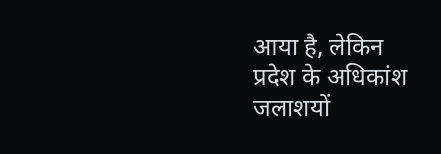आया है, लेकिन प्रदेश के अधिकांश जलाशयों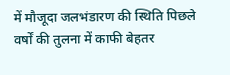में मौजूदा जलभंडारण की स्थिति पिछले वर्षों की तुलना में काफी बेहतर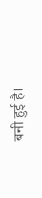बनी हुई है।